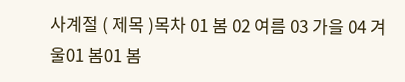사계절 ( 제목 )목차 01 봄 02 여름 03 가을 04 겨울01 봄01 봄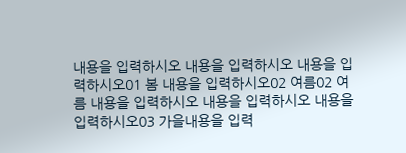내용을 입력하시오 내용을 입력하시오 내용을 입력하시오01 봄 내용을 입력하시오02 여름02 여름 내용을 입력하시오 내용을 입력하시오 내용을 입력하시오03 가을내용을 입력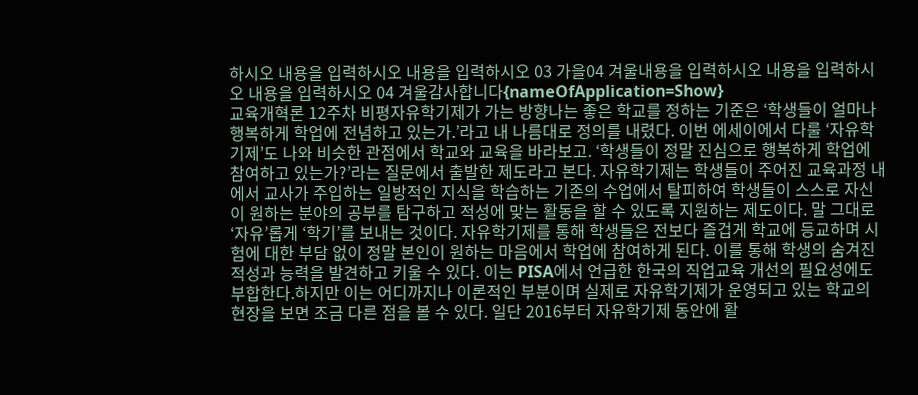하시오 내용을 입력하시오 내용을 입력하시오 03 가을04 겨울내용을 입력하시오 내용을 입력하시오 내용을 입력하시오 04 겨울감사합니다{nameOfApplication=Show}
교육개혁론 12주차 비평자유학기제가 가는 방향나는 좋은 학교를 정하는 기준은 ‘학생들이 얼마나 행복하게 학업에 전념하고 있는가.’라고 내 나름대로 정의를 내렸다. 이번 에세이에서 다룰 ‘자유학기제’도 나와 비슷한 관점에서 학교와 교육을 바라보고. ‘학생들이 정말 진심으로 행복하게 학업에 참여하고 있는가?’라는 질문에서 출발한 제도라고 본다. 자유학기제는 학생들이 주어진 교육과정 내에서 교사가 주입하는 일방적인 지식을 학습하는 기존의 수업에서 탈피하여 학생들이 스스로 자신이 원하는 분야의 공부를 탐구하고 적성에 맞는 활동을 할 수 있도록 지원하는 제도이다. 말 그대로 ‘자유’롭게 ‘학기’를 보내는 것이다. 자유학기제를 통해 학생들은 전보다 즐겁게 학교에 등교하며 시험에 대한 부담 없이 정말 본인이 원하는 마음에서 학업에 참여하게 된다. 이를 통해 학생의 숨겨진 적성과 능력을 발견하고 키울 수 있다. 이는 PISA에서 언급한 한국의 직업교육 개선의 필요성에도 부합한다.하지만 이는 어디까지나 이론적인 부분이며 실제로 자유학기제가 운영되고 있는 학교의 현장을 보면 조금 다른 점을 볼 수 있다. 일단 2016부터 자유학기제 동안에 활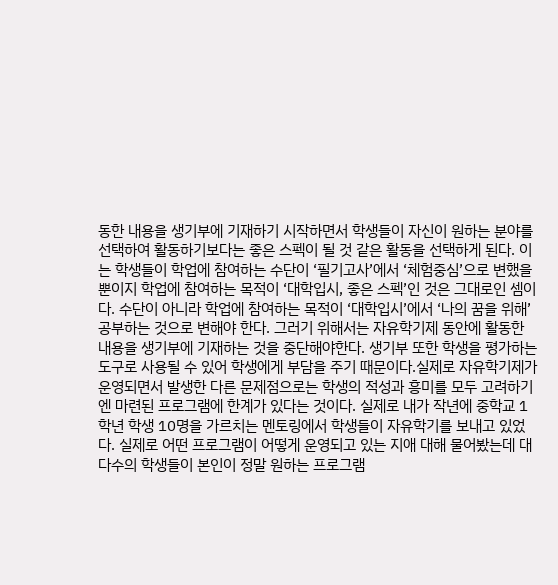동한 내용을 생기부에 기재하기 시작하면서 학생들이 자신이 원하는 분야를 선택하여 활동하기보다는 좋은 스펙이 될 것 같은 활동을 선택하게 된다. 이는 학생들이 학업에 참여하는 수단이 ‘필기고사’에서 ‘체험중심’으로 변했을 뿐이지 학업에 참여하는 목적이 ‘대학입시, 좋은 스펙’인 것은 그대로인 셈이다. 수단이 아니라 학업에 참여하는 목적이 ‘대학입시’에서 ‘나의 꿈을 위해’ 공부하는 것으로 변해야 한다. 그러기 위해서는 자유학기제 동안에 활동한 내용을 생기부에 기재하는 것을 중단해야한다. 생기부 또한 학생을 평가하는 도구로 사용될 수 있어 학생에게 부담을 주기 때문이다.실제로 자유학기제가 운영되면서 발생한 다른 문제점으로는 학생의 적성과 흥미를 모두 고려하기엔 마련된 프로그램에 한계가 있다는 것이다. 실제로 내가 작년에 중학교 1학년 학생 10명을 가르치는 멘토링에서 학생들이 자유학기를 보내고 있었다. 실제로 어떤 프로그램이 어떻게 운영되고 있는 지애 대해 물어봤는데 대다수의 학생들이 본인이 정말 원하는 프로그램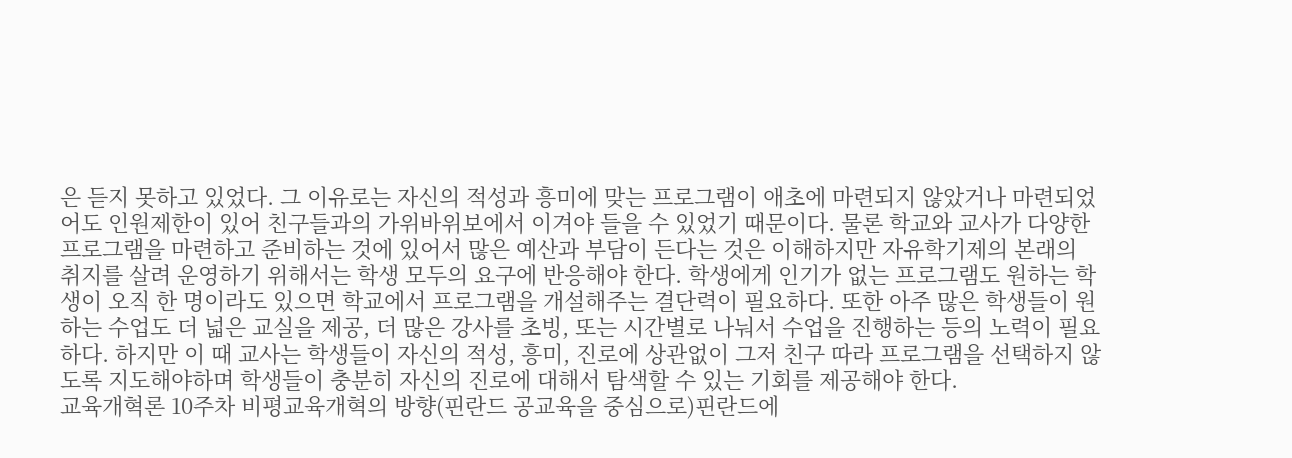은 듣지 못하고 있었다. 그 이유로는 자신의 적성과 흥미에 맞는 프로그램이 애초에 마련되지 않았거나 마련되었어도 인원제한이 있어 친구들과의 가위바위보에서 이겨야 들을 수 있었기 때문이다. 물론 학교와 교사가 다양한 프로그램을 마련하고 준비하는 것에 있어서 많은 예산과 부담이 든다는 것은 이해하지만 자유학기제의 본래의 취지를 살려 운영하기 위해서는 학생 모두의 요구에 반응해야 한다. 학생에게 인기가 없는 프로그램도 원하는 학생이 오직 한 명이라도 있으면 학교에서 프로그램을 개설해주는 결단력이 필요하다. 또한 아주 많은 학생들이 원하는 수업도 더 넓은 교실을 제공, 더 많은 강사를 초빙, 또는 시간별로 나눠서 수업을 진행하는 등의 노력이 필요하다. 하지만 이 때 교사는 학생들이 자신의 적성, 흥미, 진로에 상관없이 그저 친구 따라 프로그램을 선택하지 않도록 지도해야하며 학생들이 충분히 자신의 진로에 대해서 탐색할 수 있는 기회를 제공해야 한다.
교육개혁론 10주차 비평교육개혁의 방향(핀란드 공교육을 중심으로)핀란드에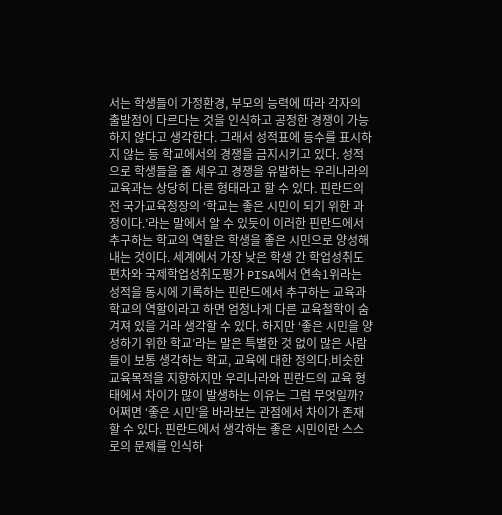서는 학생들이 가정환경, 부모의 능력에 따라 각자의 출발점이 다르다는 것을 인식하고 공정한 경쟁이 가능하지 않다고 생각한다. 그래서 성적표에 등수를 표시하지 않는 등 학교에서의 경쟁을 금지시키고 있다. 성적으로 학생들을 줄 세우고 경쟁을 유발하는 우리나라의 교육과는 상당히 다른 형태라고 할 수 있다. 핀란드의 전 국가교육청장의 ‘학교는 좋은 시민이 되기 위한 과정이다.’라는 말에서 알 수 있듯이 이러한 핀란드에서 추구하는 학교의 역할은 학생을 좋은 시민으로 양성해내는 것이다. 세계에서 가장 낮은 학생 간 학업성취도 편차와 국제학업성취도평가 PISA에서 연속1위라는 성적을 동시에 기록하는 핀란드에서 추구하는 교육과 학교의 역할이라고 하면 엄청나게 다른 교육철학이 숨겨져 있을 거라 생각할 수 있다. 하지만 ‘좋은 시민을 양성하기 위한 학교’라는 말은 특별한 것 없이 많은 사람들이 보통 생각하는 학교, 교육에 대한 정의다.비슷한 교육목적을 지향하지만 우리나라와 핀란드의 교육 형태에서 차이가 많이 발생하는 이유는 그럼 무엇일까? 어쩌면 ‘좋은 시민’을 바라보는 관점에서 차이가 존재할 수 있다. 핀란드에서 생각하는 좋은 시민이란 스스로의 문제를 인식하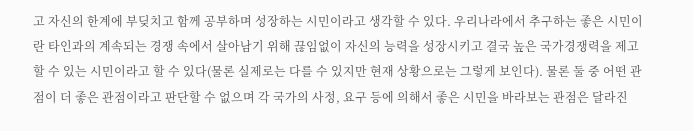고 자신의 한계에 부딪치고 함께 공부하며 성장하는 시민이라고 생각할 수 있다. 우리나라에서 추구하는 좋은 시민이란 타인과의 계속되는 경쟁 속에서 살아남기 위해 끊임없이 자신의 능력을 성장시키고 결국 높은 국가경쟁력을 제고할 수 있는 시민이라고 할 수 있다(물론 실제로는 다를 수 있지만 현재 상황으로는 그렇게 보인다). 물론 둘 중 어떤 관점이 더 좋은 관점이라고 판단할 수 없으며 각 국가의 사정, 요구 등에 의해서 좋은 시민을 바라보는 관점은 달라진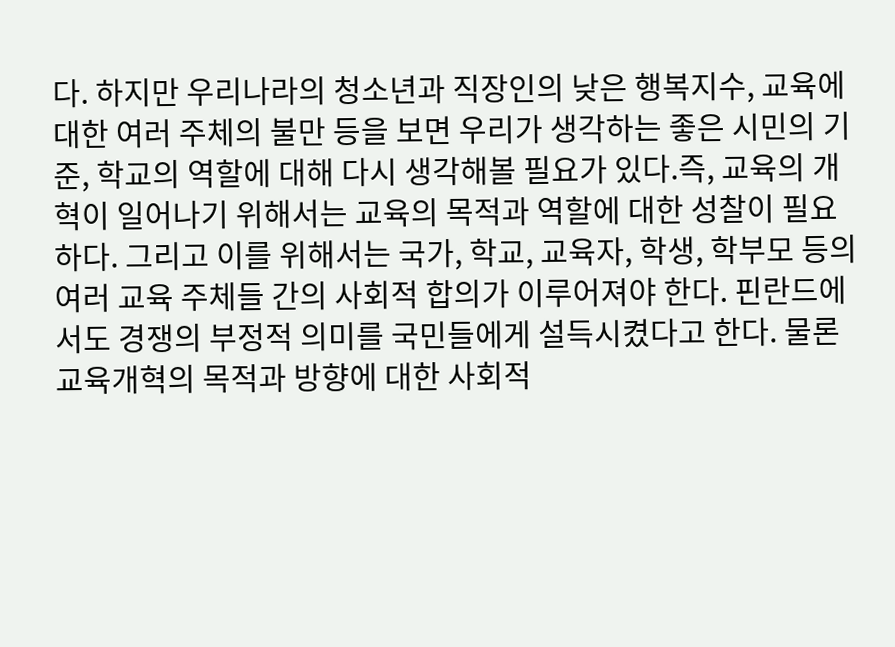다. 하지만 우리나라의 청소년과 직장인의 낮은 행복지수, 교육에 대한 여러 주체의 불만 등을 보면 우리가 생각하는 좋은 시민의 기준, 학교의 역할에 대해 다시 생각해볼 필요가 있다.즉, 교육의 개혁이 일어나기 위해서는 교육의 목적과 역할에 대한 성찰이 필요하다. 그리고 이를 위해서는 국가, 학교, 교육자, 학생, 학부모 등의 여러 교육 주체들 간의 사회적 합의가 이루어져야 한다. 핀란드에서도 경쟁의 부정적 의미를 국민들에게 설득시켰다고 한다. 물론 교육개혁의 목적과 방향에 대한 사회적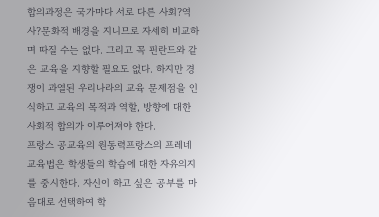합의과정은 국가마다 서로 다른 사회?역사?문화적 배경을 지니므로 자세히 비교하며 따질 수는 없다. 그리고 꼭 핀란드와 같은 교육을 지향할 필요도 없다. 하지만 경쟁이 과열된 우리나라의 교육 문제점을 인식하고 교육의 목적과 역할, 방향에 대한 사회적 합의가 이루어져야 한다.
프랑스 공교육의 원동력프랑스의 프레네 교육법은 학생들의 학습에 대한 자유의지를 중시한다. 자신이 하고 싶은 공부를 마음대로 선택하여 학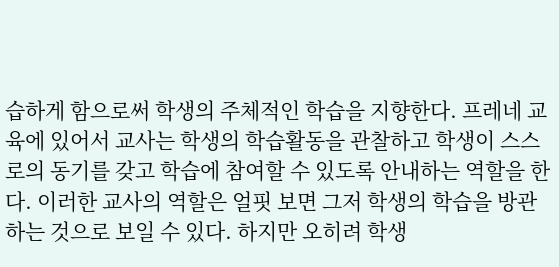습하게 함으로써 학생의 주체적인 학습을 지향한다. 프레네 교육에 있어서 교사는 학생의 학습활동을 관찰하고 학생이 스스로의 동기를 갖고 학습에 참여할 수 있도록 안내하는 역할을 한다. 이러한 교사의 역할은 얼핏 보면 그저 학생의 학습을 방관하는 것으로 보일 수 있다. 하지만 오히려 학생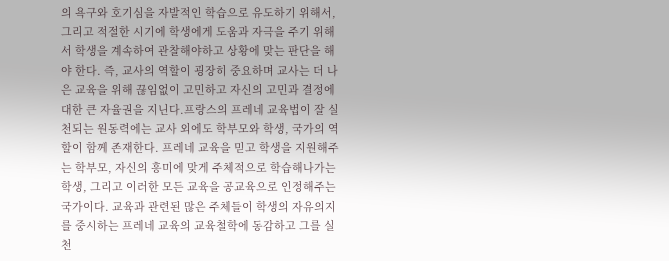의 욕구와 호기심을 자발적인 학습으로 유도하기 위해서, 그리고 적절한 시기에 학생에게 도움과 자극을 주기 위해서 학생을 계속하여 관찰해야하고 상황에 맞는 판단을 해야 한다. 즉, 교사의 역할이 굉장히 중요하며 교사는 더 나은 교육을 위해 끊임없이 고민하고 자신의 고민과 결정에 대한 큰 자율권을 지닌다.프랑스의 프레네 교육법이 잘 실천되는 원동력에는 교사 외에도 학부모와 학생, 국가의 역할이 함께 존재한다. 프레네 교육을 믿고 학생을 지원해주는 학부모, 자신의 흥미에 맞게 주체적으로 학습해나가는 학생, 그리고 이러한 모든 교육을 공교육으로 인정해주는 국가이다. 교육과 관련된 많은 주체들이 학생의 자유의지를 중시하는 프레네 교육의 교육철학에 동감하고 그를 실천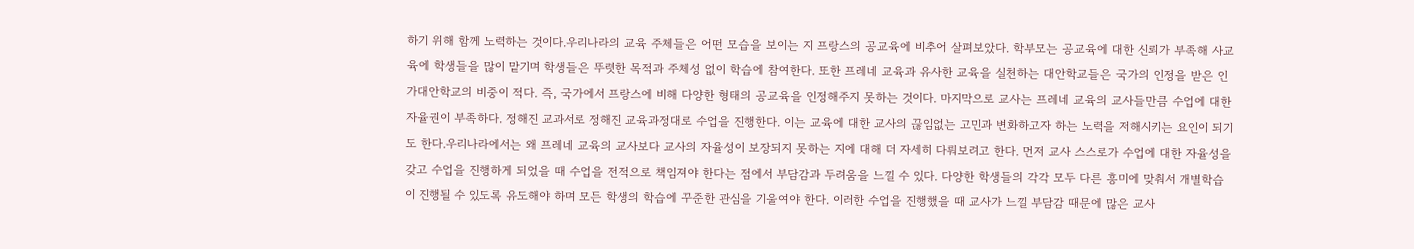하기 위해 함께 노력하는 것이다.우리나라의 교육 주체들은 어떤 모습을 보이는 지 프랑스의 공교육에 비추어 살펴보았다. 학부모는 공교육에 대한 신뢰가 부족해 사교육에 학생들을 많이 맡기며 학생들은 뚜렷한 목적과 주체성 없이 학습에 참여한다. 또한 프레네 교육과 유사한 교육을 실천하는 대안학교들은 국가의 인정을 받은 인가대안학교의 비중이 적다. 즉, 국가에서 프랑스에 비해 다양한 형태의 공교육을 인정해주지 못하는 것이다. 마지막으로 교사는 프레네 교육의 교사들만큼 수업에 대한 자율권이 부족하다. 정해진 교과서로 정해진 교육과정대로 수업을 진행한다. 이는 교육에 대한 교사의 끊임없는 고민과 변화하고자 하는 노력을 저해시키는 요인이 되기도 한다.우리나라에서는 왜 프레네 교육의 교사보다 교사의 자율성이 보장되지 못하는 지에 대해 더 자세히 다뤄보려고 한다. 먼저 교사 스스로가 수업에 대한 자율성을 갖고 수업을 진행하게 되었을 때 수업을 전적으로 책임져야 한다는 점에서 부담감과 두려움을 느낄 수 있다. 다양한 학생들의 각각 모두 다른 흥미에 맞춰서 개별학습이 진행될 수 있도록 유도해야 하며 모든 학생의 학습에 꾸준한 관심을 기울여야 한다. 이러한 수업을 진행했을 때 교사가 느낄 부담감 때문에 많은 교사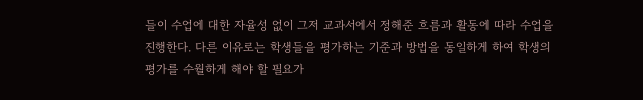들이 수업에 대한 자율성 없이 그저 교과서에서 정해준 흐름과 활동에 따라 수업을 진행한다. 다른 이유로는 학생들을 평가하는 기준과 방법을 동일하게 하여 학생의 평가를 수월하게 해야 할 필요가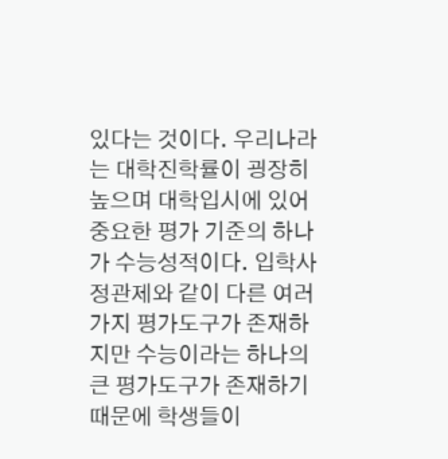있다는 것이다. 우리나라는 대학진학률이 굉장히 높으며 대학입시에 있어 중요한 평가 기준의 하나가 수능성적이다. 입학사정관제와 같이 다른 여러 가지 평가도구가 존재하지만 수능이라는 하나의 큰 평가도구가 존재하기 때문에 학생들이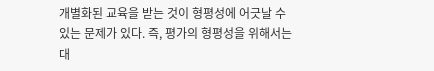개별화된 교육을 받는 것이 형평성에 어긋날 수 있는 문제가 있다. 즉, 평가의 형평성을 위해서는 대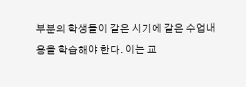부분의 학생들이 같은 시기에 같은 수업내용을 학습해야 한다. 이는 교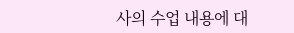사의 수업 내용에 대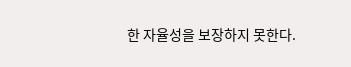한 자율성을 보장하지 못한다.